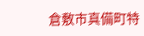倉敷市真備町特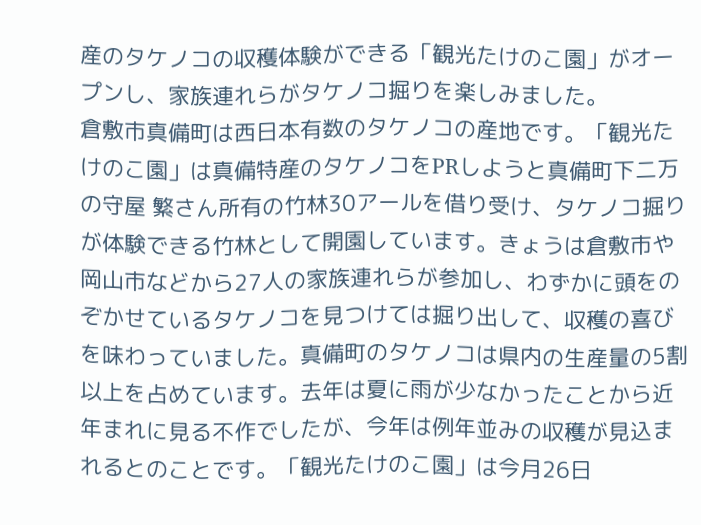産のタケノコの収穫体験ができる「観光たけのこ園」がオープンし、家族連れらがタケノコ掘りを楽しみました。
倉敷市真備町は西日本有数のタケノコの産地です。「観光たけのこ園」は真備特産のタケノコをPRしようと真備町下二万の守屋 繁さん所有の竹林30アールを借り受け、タケノコ掘りが体験できる竹林として開園しています。きょうは倉敷市や岡山市などから27人の家族連れらが参加し、わずかに頭をのぞかせているタケノコを見つけては掘り出して、収穫の喜びを味わっていました。真備町のタケノコは県内の生産量の5割以上を占めています。去年は夏に雨が少なかったことから近年まれに見る不作でしたが、今年は例年並みの収穫が見込まれるとのことです。「観光たけのこ園」は今月26日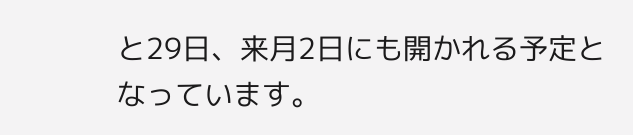と29日、来月2日にも開かれる予定となっています。